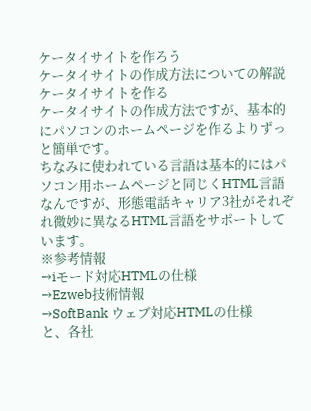ケータイサイトを作ろう
ケータイサイトの作成方法についての解説
ケータイサイトを作る
ケータイサイトの作成方法ですが、基本的にパソコンのホームページを作るよりずっと簡単です。
ちなみに使われている言語は基本的にはパソコン用ホームページと同じくHTML言語なんですが、形態電話キャリア3社がそれぞれ微妙に異なるHTML言語をサポートしています。
※参考情報
→iモード対応HTMLの仕様
→Ezweb技術情報
→SoftBank ウェブ対応HTMLの仕様
と、各社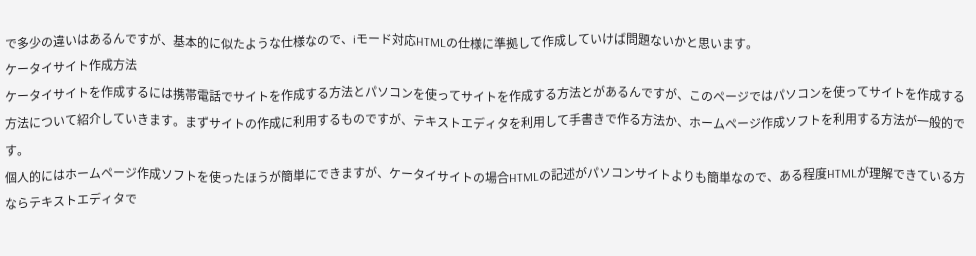で多少の違いはあるんですが、基本的に似たような仕様なので、iモード対応HTMLの仕様に準拠して作成していけば問題ないかと思います。
ケータイサイト作成方法
ケータイサイトを作成するには携帯電話でサイトを作成する方法とパソコンを使ってサイトを作成する方法とがあるんですが、このページではパソコンを使ってサイトを作成する方法について紹介していきます。まずサイトの作成に利用するものですが、テキストエディタを利用して手書きで作る方法か、ホームページ作成ソフトを利用する方法が一般的です。
個人的にはホームページ作成ソフトを使ったほうが簡単にできますが、ケータイサイトの場合HTMLの記述がパソコンサイトよりも簡単なので、ある程度HTMLが理解できている方ならテキストエディタで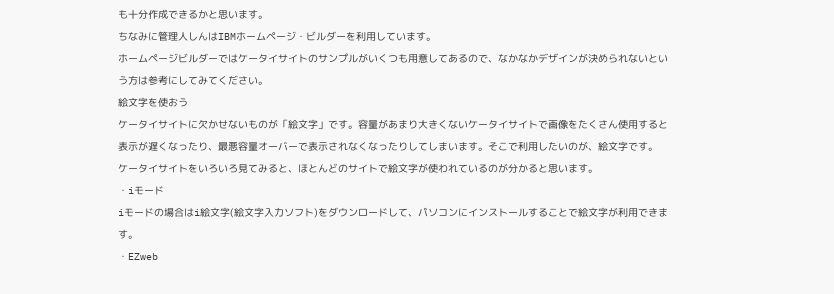も十分作成できるかと思います。
ちなみに管理人しんはIBMホームページ・ビルダーを利用しています。
ホームページビルダーではケータイサイトのサンプルがいくつも用意してあるので、なかなかデザインが決められないという方は参考にしてみてください。
絵文字を使おう
ケータイサイトに欠かせないものが「絵文字」です。容量があまり大きくないケータイサイトで画像をたくさん使用すると表示が遅くなったり、最悪容量オーバーで表示されなくなったりしてしまいます。そこで利用したいのが、絵文字です。
ケータイサイトをいろいろ見てみると、ほとんどのサイトで絵文字が使われているのが分かると思います。
・iモード
iモードの場合はi絵文字(絵文字入力ソフト)をダウンロードして、パソコンにインストールすることで絵文字が利用できます。
・EZweb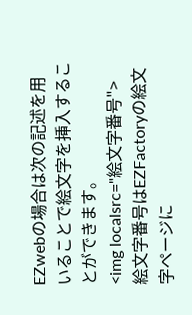EZwebの場合は次の記述を用いることで絵文字を挿入することができます。
<img localsrc="絵文字番号">
絵文字番号はEZFactoryの絵文字ページに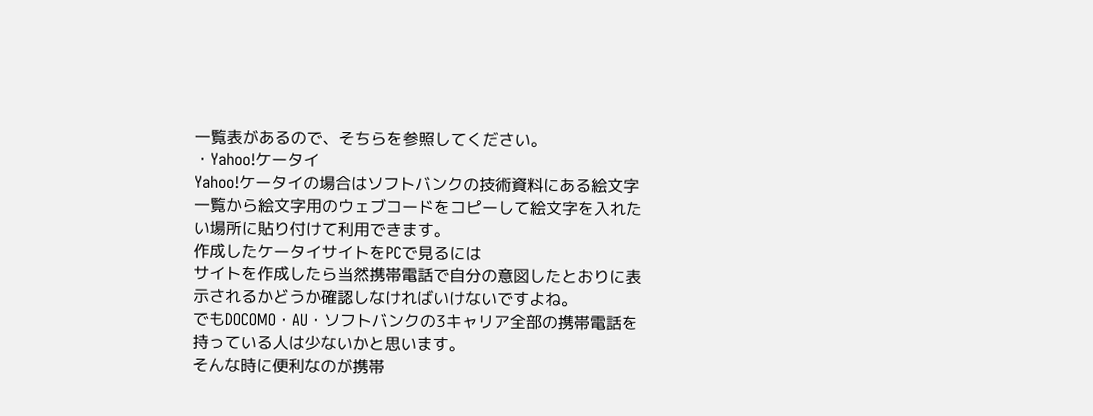一覧表があるので、そちらを参照してください。
・Yahoo!ケータイ
Yahoo!ケータイの場合はソフトバンクの技術資料にある絵文字一覧から絵文字用のウェブコードをコピーして絵文字を入れたい場所に貼り付けて利用できます。
作成したケータイサイトをPCで見るには
サイトを作成したら当然携帯電話で自分の意図したとおりに表示されるかどうか確認しなければいけないですよね。
でもDOCOMO・AU・ソフトバンクの3キャリア全部の携帯電話を持っている人は少ないかと思います。
そんな時に便利なのが携帯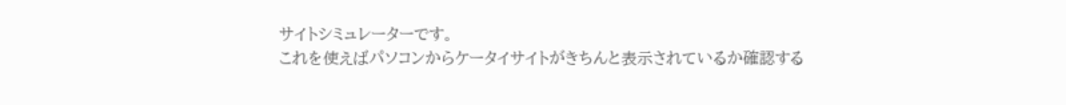サイトシミュレーターです。
これを使えばパソコンからケータイサイトがきちんと表示されているか確認する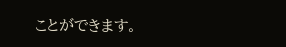ことができます。